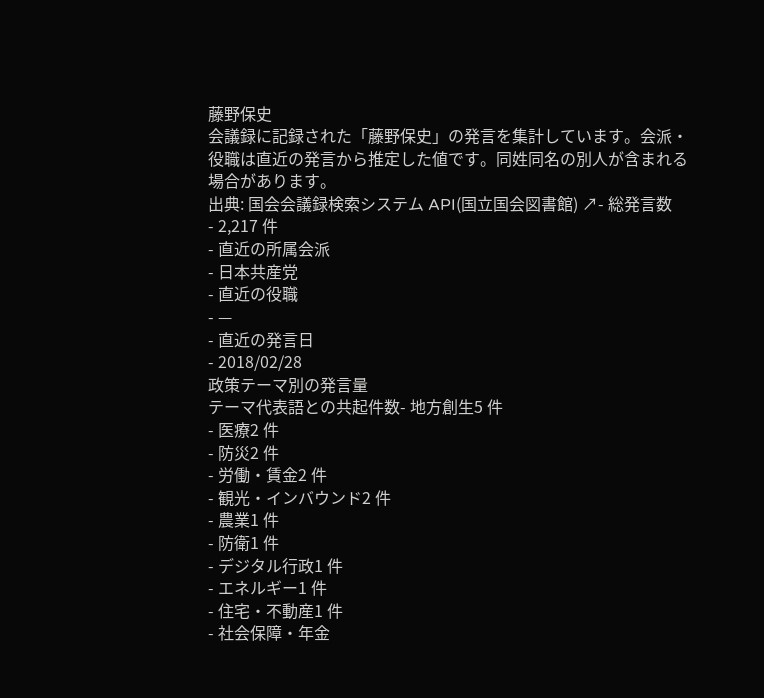藤野保史
会議録に記録された「藤野保史」の発言を集計しています。会派・役職は直近の発言から推定した値です。同姓同名の別人が含まれる場合があります。
出典: 国会会議録検索システム API(国立国会図書館) ↗- 総発言数
- 2,217 件
- 直近の所属会派
- 日本共産党
- 直近の役職
- —
- 直近の発言日
- 2018/02/28
政策テーマ別の発言量
テーマ代表語との共起件数- 地方創生5 件
- 医療2 件
- 防災2 件
- 労働・賃金2 件
- 観光・インバウンド2 件
- 農業1 件
- 防衛1 件
- デジタル行政1 件
- エネルギー1 件
- 住宅・不動産1 件
- 社会保障・年金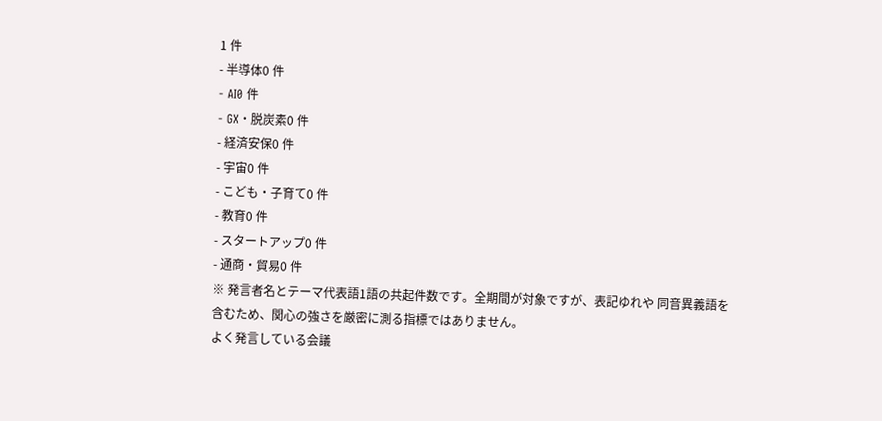1 件
- 半導体0 件
- AI0 件
- GX・脱炭素0 件
- 経済安保0 件
- 宇宙0 件
- こども・子育て0 件
- 教育0 件
- スタートアップ0 件
- 通商・貿易0 件
※ 発言者名とテーマ代表語1語の共起件数です。全期間が対象ですが、表記ゆれや 同音異義語を含むため、関心の強さを厳密に測る指標ではありません。
よく発言している会議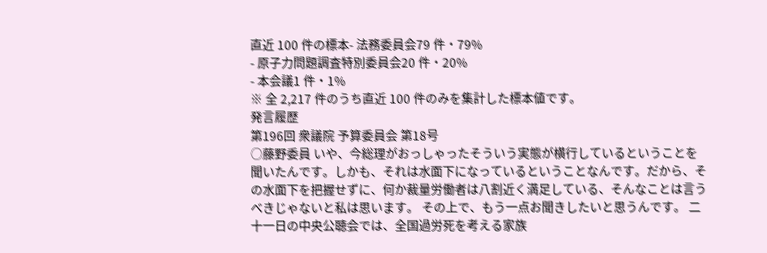直近 100 件の標本- 法務委員会79 件・79%
- 原子力問題調査特別委員会20 件・20%
- 本会議1 件・1%
※ 全 2,217 件のうち直近 100 件のみを集計した標本値です。
発言履歴
第196回 衆議院 予算委員会 第18号
○藤野委員 いや、今総理がおっしゃったそういう実態が横行しているということを聞いたんです。しかも、それは水面下になっているということなんです。だから、その水面下を把握せずに、何か裁量労働者は八割近く満足している、そんなことは言うべきじゃないと私は思います。 その上で、もう一点お聞きしたいと思うんです。 二十一日の中央公聴会では、全国過労死を考える家族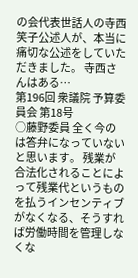の会代表世話人の寺西笑子公述人が、本当に痛切な公述をしていただきました。 寺西さんはある…
第196回 衆議院 予算委員会 第18号
○藤野委員 全く今のは答弁になっていないと思います。 残業が合法化されることによって残業代というものを払うインセンティブがなくなる、そうすれば労働時間を管理しなくな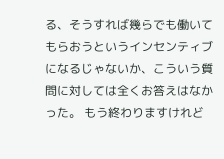る、そうすれば幾らでも働いてもらおうというインセンティブになるじゃないか、こういう質問に対しては全くお答えはなかった。 もう終わりますけれど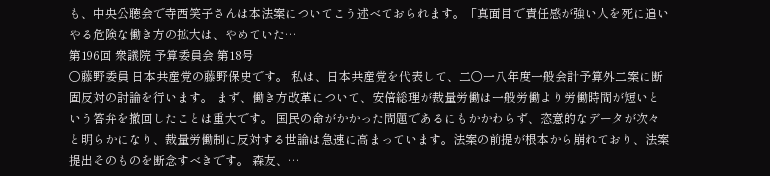も、中央公聴会で寺西笑子さんは本法案についてこう述べておられます。「真面目で責任感が強い人を死に追いやる危険な働き方の拡大は、やめていた…
第196回 衆議院 予算委員会 第18号
○藤野委員 日本共産党の藤野保史です。 私は、日本共産党を代表して、二〇一八年度一般会計予算外二案に断固反対の討論を行います。 まず、働き方改革について、安倍総理が裁量労働は一般労働より労働時間が短いという答弁を撤回したことは重大です。 国民の命がかかった問題であるにもかかわらず、恣意的なデータが次々と明らかになり、裁量労働制に反対する世論は急速に高まっています。法案の前提が根本から崩れており、法案提出そのものを断念すべきです。 森友、…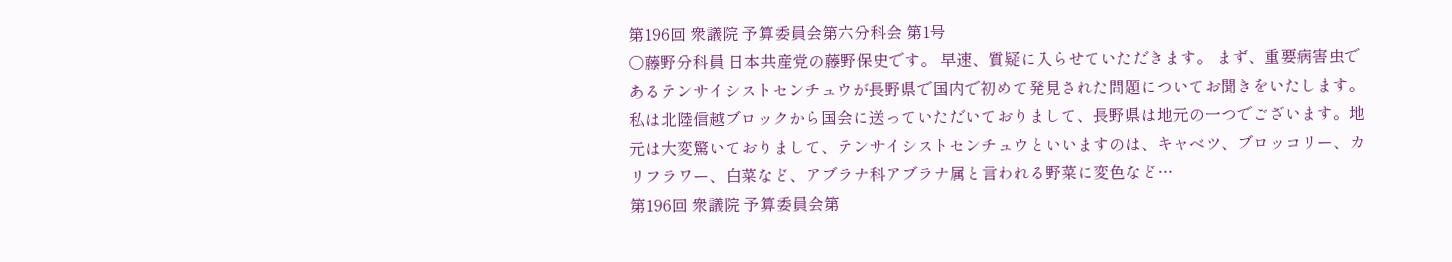第196回 衆議院 予算委員会第六分科会 第1号
○藤野分科員 日本共産党の藤野保史です。 早速、質疑に入らせていただきます。 まず、重要病害虫であるテンサイシストセンチュウが長野県で国内で初めて発見された問題についてお聞きをいたします。 私は北陸信越ブロックから国会に送っていただいておりまして、長野県は地元の一つでございます。地元は大変驚いておりまして、テンサイシストセンチュウといいますのは、キャベツ、ブロッコリー、カリフラワー、白菜など、アブラナ科アブラナ属と言われる野菜に変色など…
第196回 衆議院 予算委員会第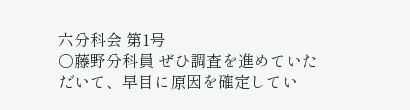六分科会 第1号
○藤野分科員 ぜひ調査を進めていただいて、早目に原因を確定してい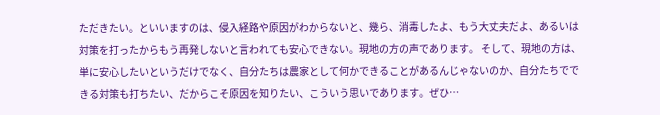ただきたい。といいますのは、侵入経路や原因がわからないと、幾ら、消毒したよ、もう大丈夫だよ、あるいは対策を打ったからもう再発しないと言われても安心できない。現地の方の声であります。 そして、現地の方は、単に安心したいというだけでなく、自分たちは農家として何かできることがあるんじゃないのか、自分たちでできる対策も打ちたい、だからこそ原因を知りたい、こういう思いであります。ぜひ…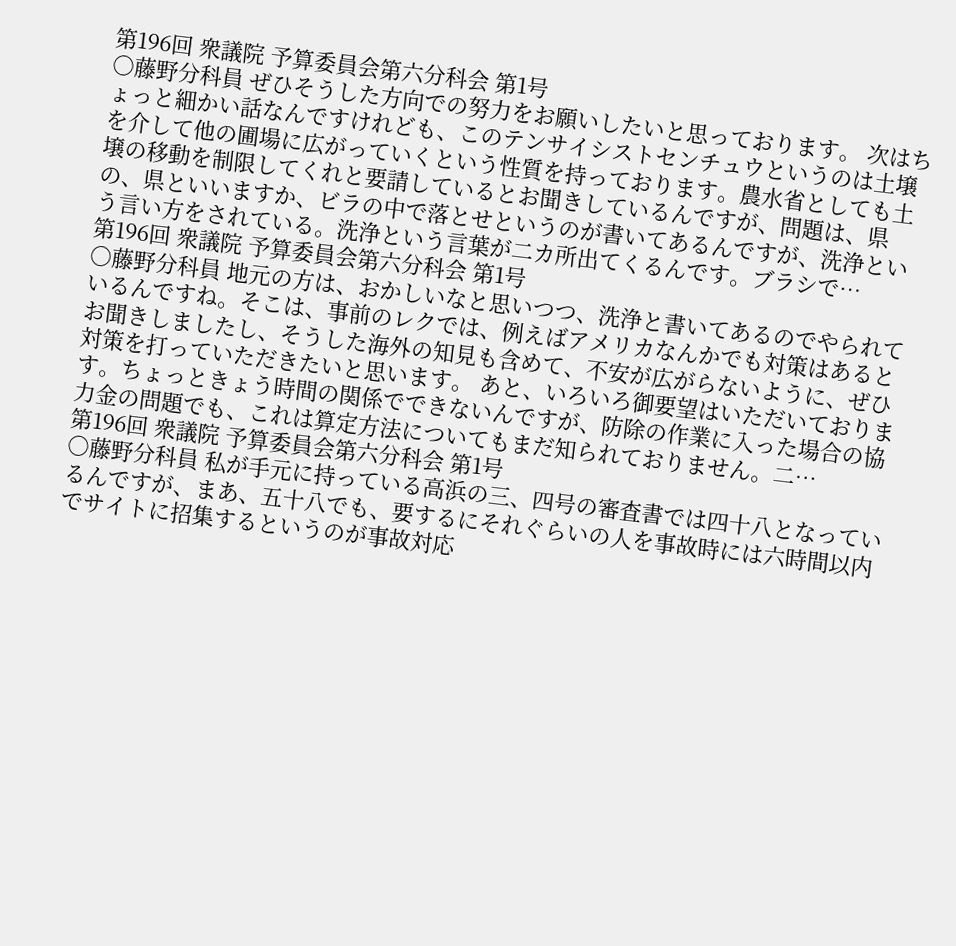第196回 衆議院 予算委員会第六分科会 第1号
○藤野分科員 ぜひそうした方向での努力をお願いしたいと思っております。 次はちょっと細かい話なんですけれども、このテンサイシストセンチュウというのは土壌を介して他の圃場に広がっていくという性質を持っております。農水省としても土壌の移動を制限してくれと要請しているとお聞きしているんですが、問題は、県の、県といいますか、ビラの中で落とせというのが書いてあるんですが、洗浄という言い方をされている。洗浄という言葉が二カ所出てくるんです。ブラシで…
第196回 衆議院 予算委員会第六分科会 第1号
○藤野分科員 地元の方は、おかしいなと思いつつ、洗浄と書いてあるのでやられているんですね。そこは、事前のレクでは、例えばアメリカなんかでも対策はあるとお聞きしましたし、そうした海外の知見も含めて、不安が広がらないように、ぜひ対策を打っていただきたいと思います。 あと、いろいろ御要望はいただいております。ちょっときょう時間の関係でできないんですが、防除の作業に入った場合の協力金の問題でも、これは算定方法についてもまだ知られておりません。二…
第196回 衆議院 予算委員会第六分科会 第1号
○藤野分科員 私が手元に持っている高浜の三、四号の審査書では四十八となっているんですが、まあ、五十八でも、要するにそれぐらいの人を事故時には六時間以内でサイトに招集するというのが事故対応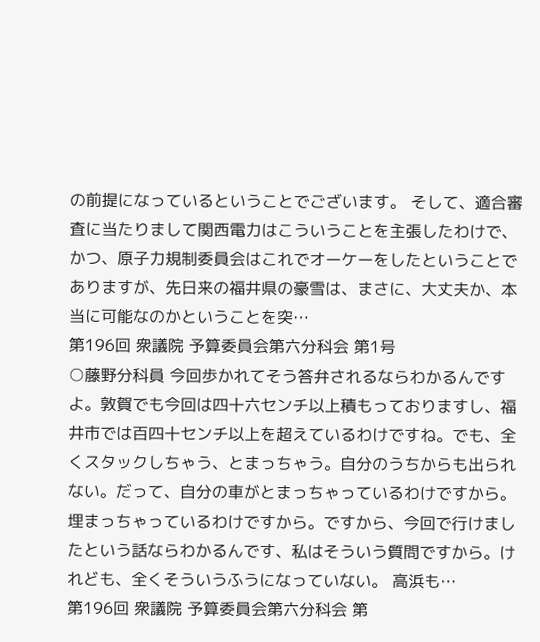の前提になっているということでございます。 そして、適合審査に当たりまして関西電力はこういうことを主張したわけで、かつ、原子力規制委員会はこれでオーケーをしたということでありますが、先日来の福井県の豪雪は、まさに、大丈夫か、本当に可能なのかということを突…
第196回 衆議院 予算委員会第六分科会 第1号
○藤野分科員 今回歩かれてそう答弁されるならわかるんですよ。敦賀でも今回は四十六センチ以上積もっておりますし、福井市では百四十センチ以上を超えているわけですね。でも、全くスタックしちゃう、とまっちゃう。自分のうちからも出られない。だって、自分の車がとまっちゃっているわけですから。埋まっちゃっているわけですから。ですから、今回で行けましたという話ならわかるんです、私はそういう質問ですから。けれども、全くそういうふうになっていない。 高浜も…
第196回 衆議院 予算委員会第六分科会 第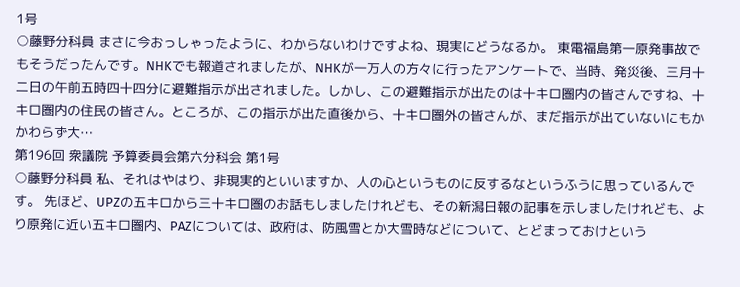1号
○藤野分科員 まさに今おっしゃったように、わからないわけですよね、現実にどうなるか。 東電福島第一原発事故でもそうだったんです。NHKでも報道されましたが、NHKが一万人の方々に行ったアンケートで、当時、発災後、三月十二日の午前五時四十四分に避難指示が出されました。しかし、この避難指示が出たのは十キロ圏内の皆さんですね、十キロ圏内の住民の皆さん。ところが、この指示が出た直後から、十キロ圏外の皆さんが、まだ指示が出ていないにもかかわらず大…
第196回 衆議院 予算委員会第六分科会 第1号
○藤野分科員 私、それはやはり、非現実的といいますか、人の心というものに反するなというふうに思っているんです。 先ほど、UPZの五キロから三十キロ圏のお話もしましたけれども、その新潟日報の記事を示しましたけれども、より原発に近い五キロ圏内、PAZについては、政府は、防風雪とか大雪時などについて、とどまっておけという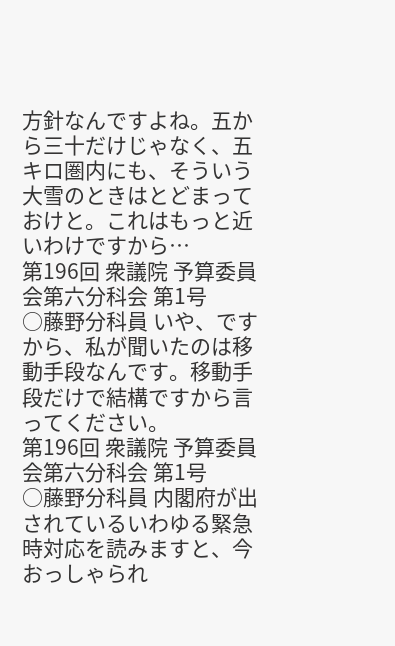方針なんですよね。五から三十だけじゃなく、五キロ圏内にも、そういう大雪のときはとどまっておけと。これはもっと近いわけですから…
第196回 衆議院 予算委員会第六分科会 第1号
○藤野分科員 いや、ですから、私が聞いたのは移動手段なんです。移動手段だけで結構ですから言ってください。
第196回 衆議院 予算委員会第六分科会 第1号
○藤野分科員 内閣府が出されているいわゆる緊急時対応を読みますと、今おっしゃられ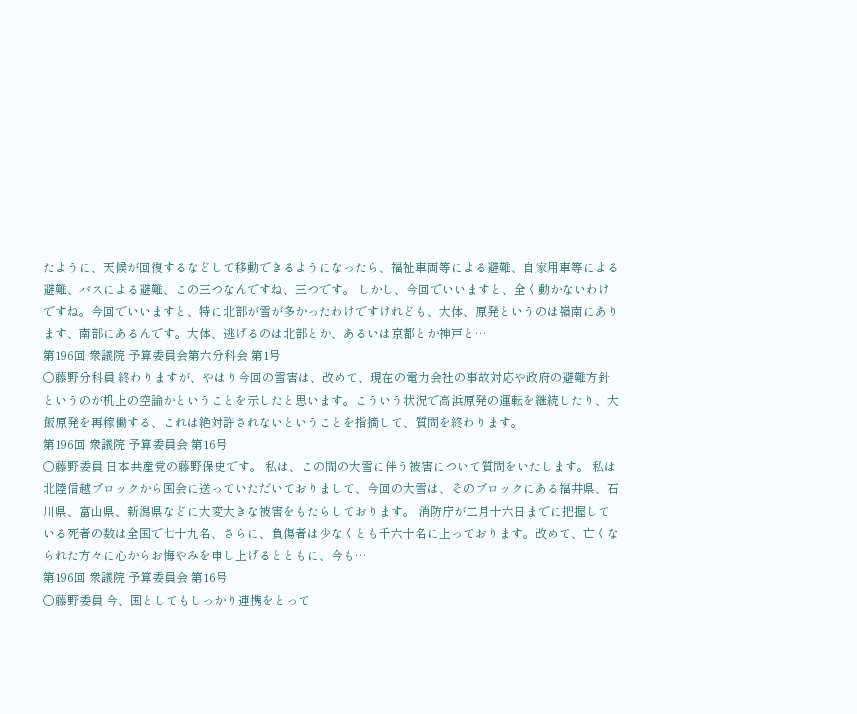たように、天候が回復するなどして移動できるようになったら、福祉車両等による避難、自家用車等による避難、バスによる避難、この三つなんですね、三つです。 しかし、今回でいいますと、全く動かないわけですね。今回でいいますと、特に北部が雪が多かったわけですけれども、大体、原発というのは嶺南にあります、南部にあるんです。大体、逃げるのは北部とか、あるいは京都とか神戸と…
第196回 衆議院 予算委員会第六分科会 第1号
○藤野分科員 終わりますが、やはり今回の雪害は、改めて、現在の電力会社の事故対応や政府の避難方針というのが机上の空論かということを示したと思います。こういう状況で高浜原発の運転を継続したり、大飯原発を再稼働する、これは絶対許されないということを指摘して、質問を終わります。
第196回 衆議院 予算委員会 第16号
○藤野委員 日本共産党の藤野保史です。 私は、この間の大雪に伴う被害について質問をいたします。 私は北陸信越ブロックから国会に送っていただいておりまして、今回の大雪は、そのブロックにある福井県、石川県、富山県、新潟県などに大変大きな被害をもたらしております。 消防庁が二月十六日までに把握している死者の数は全国で七十九名、さらに、負傷者は少なくとも千六十名に上っております。改めて、亡くなられた方々に心からお悔やみを申し上げるとともに、今も…
第196回 衆議院 予算委員会 第16号
○藤野委員 今、国としてもしっかり連携をとって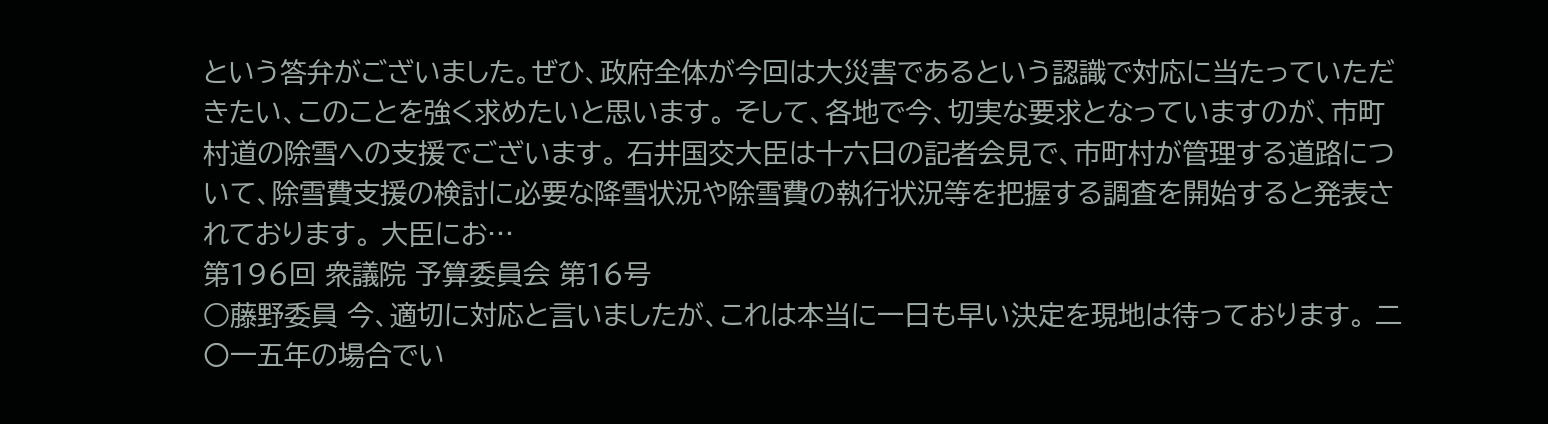という答弁がございました。ぜひ、政府全体が今回は大災害であるという認識で対応に当たっていただきたい、このことを強く求めたいと思います。 そして、各地で今、切実な要求となっていますのが、市町村道の除雪への支援でございます。 石井国交大臣は十六日の記者会見で、市町村が管理する道路について、除雪費支援の検討に必要な降雪状況や除雪費の執行状況等を把握する調査を開始すると発表されております。 大臣にお…
第196回 衆議院 予算委員会 第16号
○藤野委員 今、適切に対応と言いましたが、これは本当に一日も早い決定を現地は待っております。 二〇一五年の場合でい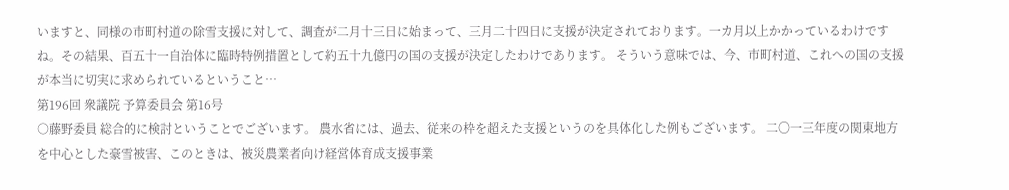いますと、同様の市町村道の除雪支援に対して、調査が二月十三日に始まって、三月二十四日に支援が決定されております。一カ月以上かかっているわけですね。その結果、百五十一自治体に臨時特例措置として約五十九億円の国の支援が決定したわけであります。 そういう意味では、今、市町村道、これへの国の支援が本当に切実に求められているということ…
第196回 衆議院 予算委員会 第16号
○藤野委員 総合的に検討ということでございます。 農水省には、過去、従来の枠を超えた支援というのを具体化した例もございます。 二〇一三年度の関東地方を中心とした豪雪被害、このときは、被災農業者向け経営体育成支援事業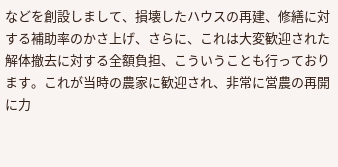などを創設しまして、損壊したハウスの再建、修繕に対する補助率のかさ上げ、さらに、これは大変歓迎された解体撤去に対する全額負担、こういうことも行っております。これが当時の農家に歓迎され、非常に営農の再開に力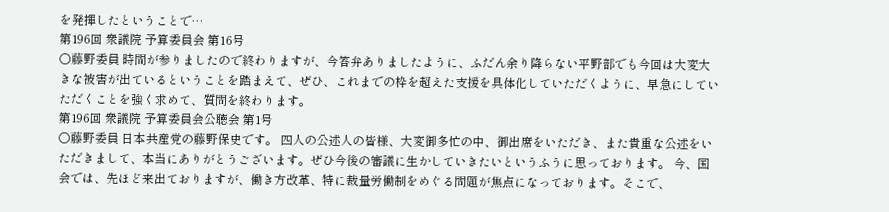を発揮したということで…
第196回 衆議院 予算委員会 第16号
○藤野委員 時間が参りましたので終わりますが、今答弁ありましたように、ふだん余り降らない平野部でも今回は大変大きな被害が出ているということを踏まえて、ぜひ、これまでの枠を超えた支援を具体化していただくように、早急にしていただくことを強く求めて、質問を終わります。
第196回 衆議院 予算委員会公聴会 第1号
○藤野委員 日本共産党の藤野保史です。 四人の公述人の皆様、大変御多忙の中、御出席をいただき、また貴重な公述をいただきまして、本当にありがとうございます。ぜひ今後の審議に生かしていきたいというふうに思っております。 今、国会では、先ほど来出ておりますが、働き方改革、特に裁量労働制をめぐる問題が焦点になっております。そこで、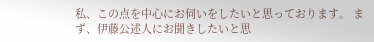私、この点を中心にお伺いをしたいと思っております。 まず、伊藤公述人にお聞きしたいと思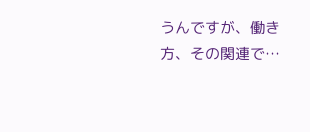うんですが、働き方、その関連で…